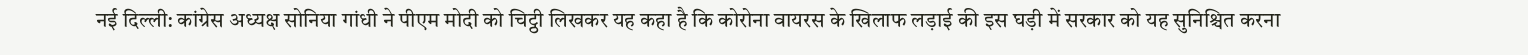नई दिल्ली: कांग्रेस अध्यक्ष सोनिया गांधी ने पीएम मोदी को चिट्ठी लिखकर यह कहा है कि कोरोना वायरस के खिलाफ लड़ाई की इस घड़ी में सरकार को यह सुनिश्चित करना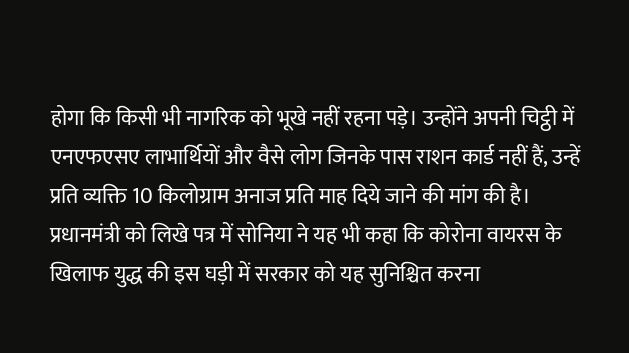होगा कि किसी भी नागरिक को भूखे नहीं रहना पड़े। उन्होंने अपनी चिट्ठी में एनएफएसए लाभार्थियों और वैसे लोग जिनके पास राशन कार्ड नहीं हैं, उन्हें प्रति व्यक्ति 10 किलोग्राम अनाज प्रति माह दिये जाने की मांग की है।
प्रधानमंत्री को लिखे पत्र में सोनिया ने यह भी कहा कि कोरोना वायरस के खिलाफ युद्ध की इस घड़ी में सरकार को यह सुनिश्चित करना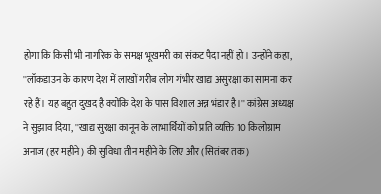होगा कि किसी भी नागरिक के समक्ष भूखमरी का संकट पैदा नहीं हो। उन्होंने कहा, ''लॉकडाउन के कारण देश में लाखों गरीब लोग गंभीर खाद्य असुरक्षा का सामना कर रहे हैं। यह बहुत दुखद है क्योंकि देश के पास विशाल अन्न भंडार है।'' कांग्रेस अध्यक्ष ने सुझाव दिया, ''खाद्य सुरक्षा कानून के लाभार्थियों को प्रति व्यक्ति 10 किलोग्राम अनाज (हर महीने) की सुविधा तीन महीने के लिए और (सितंबर तक)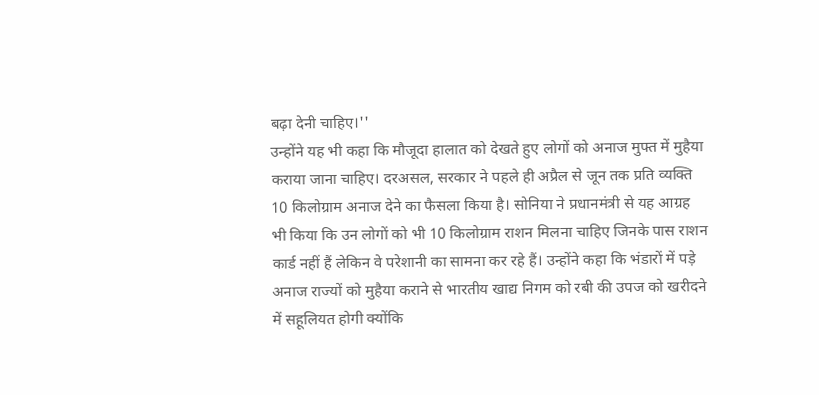बढ़ा देनी चाहिए।''
उन्होंने यह भी कहा कि मौजूदा हालात को देखते हुए लोगों को अनाज मुफ्त में मुहैया कराया जाना चाहिए। दरअसल, सरकार ने पहले ही अप्रैल से जून तक प्रति व्यक्ति 10 किलोग्राम अनाज देने का फैसला किया है। सोनिया ने प्रधानमंत्री से यह आग्रह भी किया कि उन लोगों को भी 10 किलोग्राम राशन मिलना चाहिए जिनके पास राशन कार्ड नहीं हैं लेकिन वे परेशानी का सामना कर रहे हैं। उन्होंने कहा कि भंडारों में पड़े अनाज राज्यों को मुहैया कराने से भारतीय खाद्य निगम को रबी की उपज को खरीदने में सहूलियत होगी क्योंकि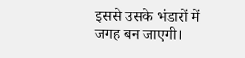इससे उसके भंडारों में जगह बन जाएगी।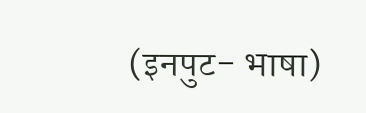(इनपुट- भाषा)